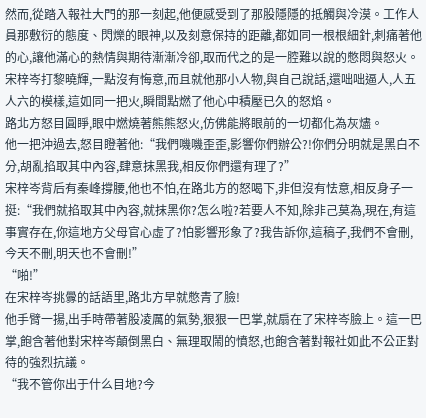然而,從踏入報社大門的那一刻起,他便感受到了那股隱隱的抵觸與冷漠。工作人員那敷衍的態度、閃爍的眼神,以及刻意保持的距離,都如同一根根細針,刺痛著他的心,讓他滿心的熱情與期待漸漸冷卻,取而代之的是一腔難以說的憋悶與怒火。
宋梓岑打黎曉輝,一點沒有悔意,而且就他那小人物,與自己說話,還咄咄逼人,人五人六的模樣,這如同一把火,瞬間點燃了他心中積壓已久的怒焰。
路北方怒目圓睜,眼中燃燒著熊熊怒火,仿佛能將眼前的一切都化為灰燼。
他一把沖過去,怒目瞪著他:“我們嘰嘰歪歪,影響你們辦公?!你們分明就是黑白不分,胡亂掐取其中內容,肆意抹黑我,相反你們還有理了?”
宋梓岑背后有秦峰撐腰,他也不怕,在路北方的怒喝下,非但沒有怯意,相反身子一挺:“我們就掐取其中內容,就抹黑你?怎么啦?若要人不知,除非己莫為,現在,有這事實存在,你這地方父母官心虛了?怕影響形象了?我告訴你,這稿子,我們不會刪,今天不刪,明天也不會刪!”
“啪!”
在宋梓岑挑釁的話語里,路北方早就憋青了臉!
他手臂一揚,出手時帶著股凌厲的氣勢,狠狠一巴掌,就扇在了宋梓岑臉上。這一巴掌,飽含著他對宋梓岑顛倒黑白、無理取鬧的憤怒,也飽含著對報社如此不公正對待的強烈抗議。
“我不管你出于什么目地?今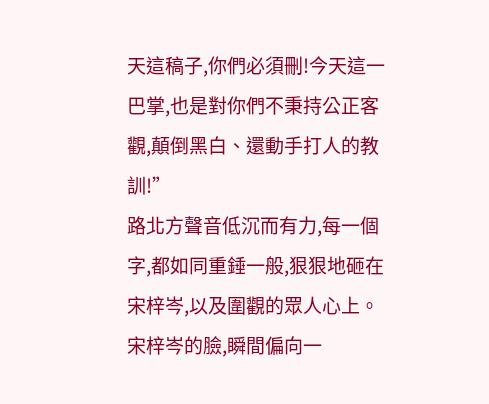天這稿子,你們必須刪!今天這一巴掌,也是對你們不秉持公正客觀,顛倒黑白、還動手打人的教訓!”
路北方聲音低沉而有力,每一個字,都如同重錘一般,狠狠地砸在宋梓岑,以及圍觀的眾人心上。
宋梓岑的臉,瞬間偏向一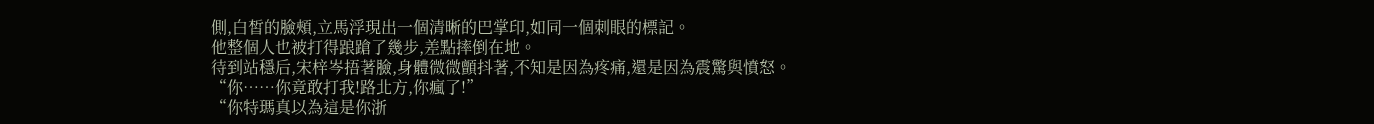側,白皙的臉頰,立馬浮現出一個清晰的巴掌印,如同一個刺眼的標記。
他整個人也被打得踉蹌了幾步,差點摔倒在地。
待到站穩后,宋梓岑捂著臉,身體微微顫抖著,不知是因為疼痛,還是因為震驚與憤怒。
“你……你竟敢打我!路北方,你瘋了!”
“你特瑪真以為這是你浙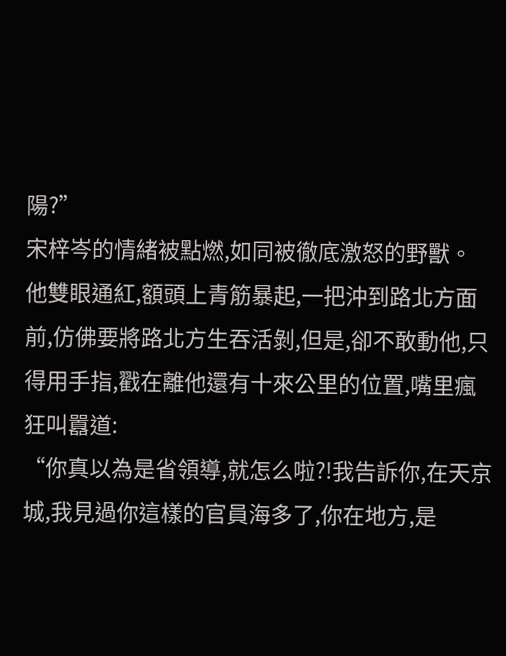陽?”
宋梓岑的情緒被點燃,如同被徹底激怒的野獸。
他雙眼通紅,額頭上青筋暴起,一把沖到路北方面前,仿佛要將路北方生吞活剝,但是,卻不敢動他,只得用手指,戳在離他還有十來公里的位置,嘴里瘋狂叫囂道:
“你真以為是省領導,就怎么啦?!我告訴你,在天京城,我見過你這樣的官員海多了,你在地方,是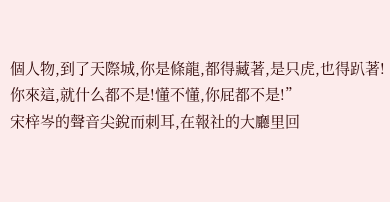個人物,到了天際城,你是條龍,都得藏著,是只虎,也得趴著!你來這,就什么都不是!懂不懂,你屁都不是!”
宋梓岑的聲音尖銳而刺耳,在報社的大廳里回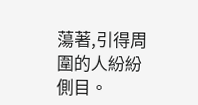蕩著,引得周圍的人紛紛側目。